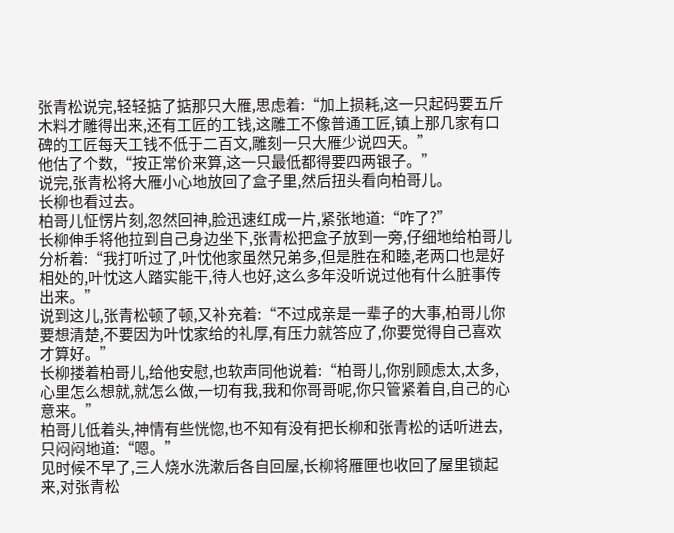张青松说完,轻轻掂了掂那只大雁,思虑着:“加上损耗,这一只起码要五斤木料才雕得出来,还有工匠的工钱,这雕工不像普通工匠,镇上那几家有口碑的工匠每天工钱不低于二百文,雕刻一只大雁少说四天。”
他估了个数,“按正常价来算,这一只最低都得要四两银子。”
说完,张青松将大雁小心地放回了盒子里,然后扭头看向柏哥儿。
长柳也看过去。
柏哥儿怔愣片刻,忽然回神,脸迅速红成一片,紧张地道:“咋了?”
长柳伸手将他拉到自己身边坐下,张青松把盒子放到一旁,仔细地给柏哥儿分析着:“我打听过了,叶忱他家虽然兄弟多,但是胜在和睦,老两口也是好相处的,叶忱这人踏实能干,待人也好,这么多年没听说过他有什么脏事传出来。”
说到这儿,张青松顿了顿,又补充着:“不过成亲是一辈子的大事,柏哥儿你要想清楚,不要因为叶忱家给的礼厚,有压力就答应了,你要觉得自己喜欢才算好。”
长柳搂着柏哥儿,给他安慰,也软声同他说着:“柏哥儿,你别顾虑太,太多,心里怎么想就,就怎么做,一切有我,我和你哥哥呢,你只管紧着自,自己的心意来。”
柏哥儿低着头,神情有些恍惚,也不知有没有把长柳和张青松的话听进去,只闷闷地道:“嗯。”
见时候不早了,三人烧水洗漱后各自回屋,长柳将雁匣也收回了屋里锁起来,对张青松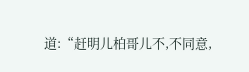道:“赶明儿柏哥儿不,不同意,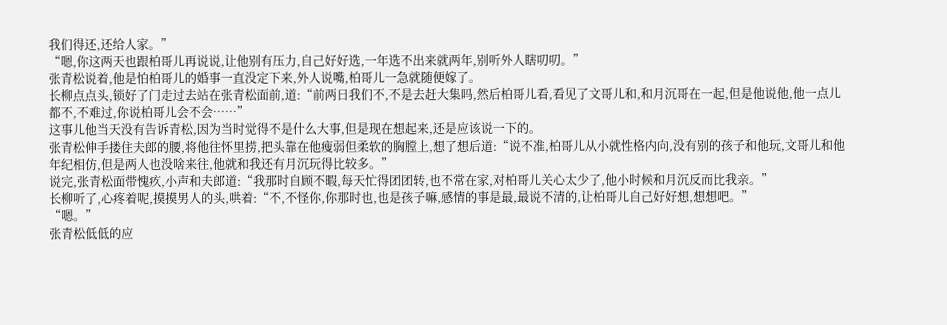我们得还,还给人家。”
“嗯,你这两天也跟柏哥儿再说说,让他别有压力,自己好好选,一年选不出来就两年,别听外人瞎叨叨。”
张青松说着,他是怕柏哥儿的婚事一直没定下来,外人说嘴,柏哥儿一急就随便嫁了。
长柳点点头,锁好了门走过去站在张青松面前,道:“前两日我们不,不是去赶大集吗,然后柏哥儿看,看见了文哥儿和,和月沉哥在一起,但是他说他,他一点儿都不,不难过,你说柏哥儿会不会……”
这事儿他当天没有告诉青松,因为当时觉得不是什么大事,但是现在想起来,还是应该说一下的。
张青松伸手搂住夫郎的腰,将他往怀里捞,把头靠在他瘦弱但柔软的胸膛上,想了想后道:“说不准,柏哥儿从小就性格内向,没有别的孩子和他玩,文哥儿和他年纪相仿,但是两人也没啥来往,他就和我还有月沉玩得比较多。”
说完,张青松面带愧疚,小声和夫郎道:“我那时自顾不暇,每天忙得团团转,也不常在家,对柏哥儿关心太少了,他小时候和月沉反而比我亲。”
长柳听了,心疼着呢,摸摸男人的头,哄着:“不,不怪你,你那时也,也是孩子嘛,感情的事是最,最说不清的,让柏哥儿自己好好想,想想吧。”
“嗯。”
张青松低低的应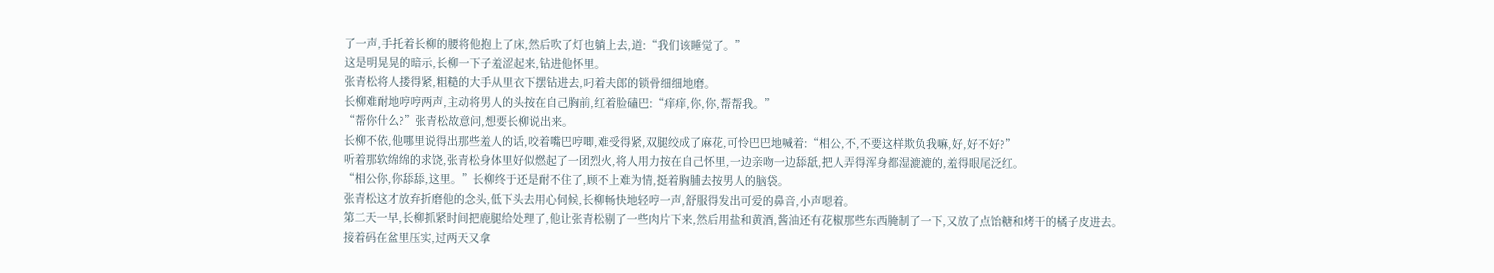了一声,手托着长柳的腰将他抱上了床,然后吹了灯也躺上去,道:“我们该睡觉了。”
这是明晃晃的暗示,长柳一下子羞涩起来,钻进他怀里。
张青松将人搂得紧,粗糙的大手从里衣下摆钻进去,叼着夫郎的锁骨细细地磨。
长柳难耐地哼哼两声,主动将男人的头按在自己胸前,红着脸磕巴:“痒痒,你,你,帮帮我。”
“帮你什么?”张青松故意问,想要长柳说出来。
长柳不依,他哪里说得出那些羞人的话,咬着嘴巴哼唧,难受得紧,双腿绞成了麻花,可怜巴巴地喊着:“相公,不,不要这样欺负我嘛,好,好不好?”
听着那软绵绵的求饶,张青松身体里好似燃起了一团烈火,将人用力按在自己怀里,一边亲吻一边舔舐,把人弄得浑身都湿漉漉的,羞得眼尾泛红。
“相公你,你舔舔,这里。”长柳终于还是耐不住了,顾不上难为情,挺着胸脯去按男人的脑袋。
张青松这才放弃折磨他的念头,低下头去用心伺候,长柳畅快地轻哼一声,舒服得发出可爱的鼻音,小声嗯着。
第二天一早,长柳抓紧时间把鹿腿给处理了,他让张青松剔了一些肉片下来,然后用盐和黄酒,酱油还有花椒那些东西腌制了一下,又放了点饴糖和烤干的橘子皮进去。
接着码在盆里压实,过两天又拿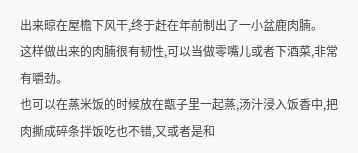出来晾在屋檐下风干,终于赶在年前制出了一小盆鹿肉腩。
这样做出来的肉腩很有韧性,可以当做零嘴儿或者下酒菜,非常有嚼劲。
也可以在蒸米饭的时候放在甑子里一起蒸,汤汁浸入饭香中,把肉撕成碎条拌饭吃也不错,又或者是和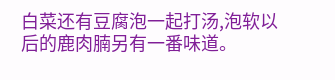白菜还有豆腐泡一起打汤,泡软以后的鹿肉腩另有一番味道。